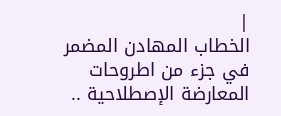|
الخطاب المهادن المضمر في جزء من اطروحات المعارضة الإصطلاحية ..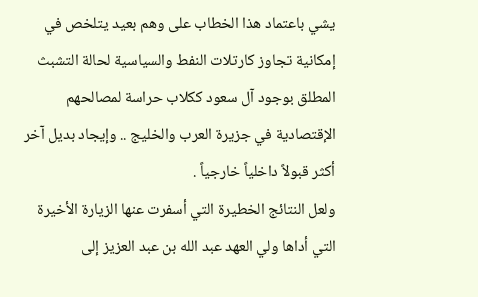يشي باعتماد هذا الخطاب على وهم بعيد يتلخص في إمكانية تجاوز كارتلات النفط والسياسية لحالة التشبث المطلق بوجود آل سعود ككلاب حراسة لمصالحهم الإقتصادية في جزيرة العرب والخليج .. وإيجاد بديل آخر أكثر قبولاً داخلياً خارجياً .
ولعل النتائج الخطيرة التي أسفرت عنها الزيارة الأخيرة التي أداها ولي العهد عبد الله بن عبد العزيز إلى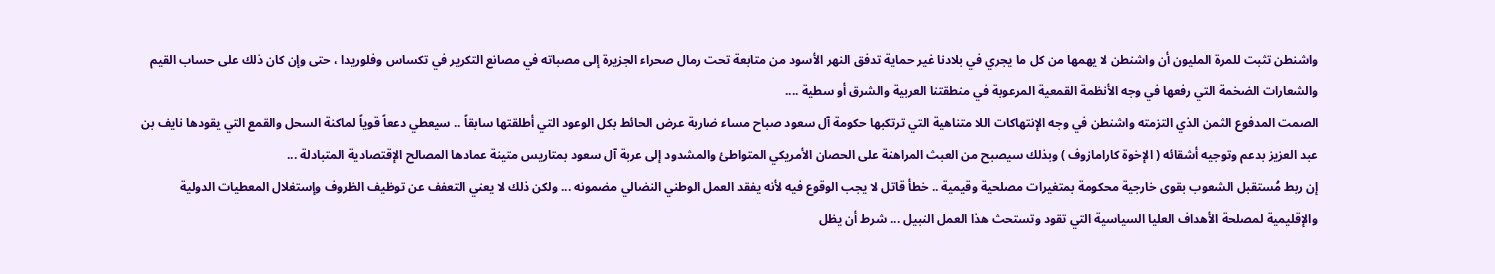واشنطن تثبت للمرة المليون أن واشنطن لا يهمها من كل ما يجري في بلادنا غير حماية تدفق النهر الأسود من متابعة تحت رمال صحراء الجزيرة إلى مصباته في مصانع التكرير في تكساس وفلوريدا ، حتى وإن كان ذلك على حساب القيم والشعارات الضخمة التي رفعها في وجه الأنظمة القمعية المرعوبة في منطقتنا العربية والشرق أو سطية ....
الصمت المدفوع الثمن الذي التزمته واشنطن في وجه الإنتهاكات اللا متناهية التي ترتكبها حكومة آل سعود صباح مساء ضاربة عرض الحائط بكل الوعود التي أطلقتها سابقاً .. سيعطي دععاً قوياً لماكنة السحل والقمع التي يقودها نايف بن عبد العزيز بدعم وتوجيه أشقائه ( الإخوة كارامازوف ) وبذلك سيصبح من العبث المراهنة على الحصان الأمريكي المتواطئ والمشدود إلى عربة آل سعود بمتاريس متينة عمادها المصالح الإقتصادية المتبادلة ...
إن ربط مُستقبل الشعوب بقوى خارجية محكومة بمتغيرات مصلحية وقيمية .. خطأ قاتل لا يجب الوقوع فيه لأنه يفقد العمل الوطني النضالي مضمونه ... ولكن ذلك لا يعني التعفف عن توظيف الظروف وإستغلال المعطيات الدولية والإقليمية لمصلحة الأهداف العليا السياسية التي تقود وتستحث هذا العمل النبيل ... شرط أن يظل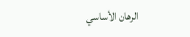الرهان الأساسي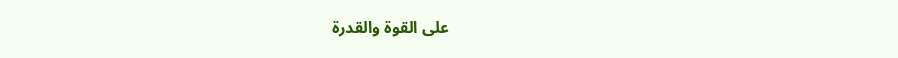على القوة والقدرة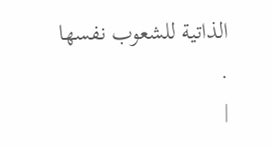الذاتية للشعوب نفسها .
|